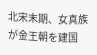北宋末期、女真族が金王朝を建国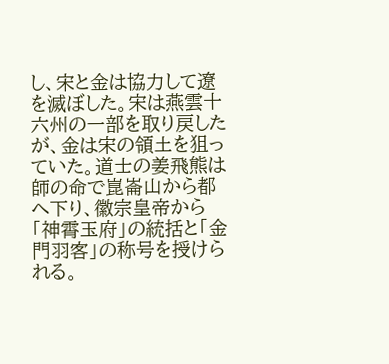し、宋と金は協力して遼を滅ぼした。宋は燕雲十六州の一部を取り戻したが、金は宋の領土を狙っていた。道士の姜飛熊は師の命で崑崙山から都へ下り、徽宗皇帝から「神霄玉府」の統括と「金門羽客」の称号を授けられる。